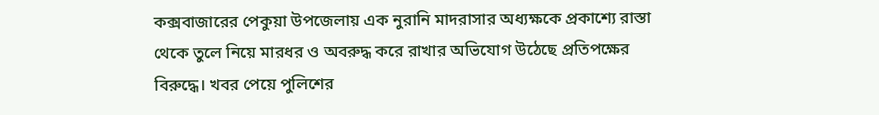কক্সবাজারের পেকুয়া উপজেলায় এক নুরানি মাদরাসার অধ্যক্ষকে প্রকাশ্যে রাস্তা থেকে তুলে নিয়ে মারধর ও অবরুদ্ধ করে রাখার অভিযোগ উঠেছে প্রতিপক্ষের বিরুদ্ধে। খবর পেয়ে পুলিশের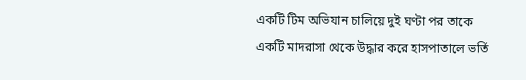একটি টিম অভিযান চালিয়ে দুই ঘণ্টা পর তাকে একটি মাদরাসা থেকে উদ্ধার করে হাসপাতালে ভর্তি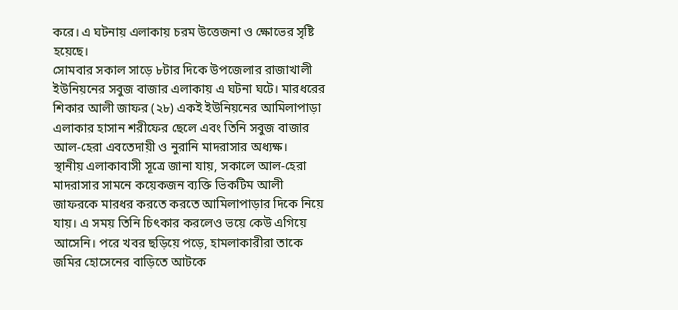করে। এ ঘটনায় এলাকায় চরম উত্তেজনা ও ক্ষোভের সৃষ্টি হয়েছে।
সোমবার সকাল সাড়ে ৮টার দিকে উপজেলার রাজাখালী ইউনিয়নের সবুজ বাজার এলাকায় এ ঘটনা ঘটে। মারধরের শিকার আলী জাফর (২৮) একই ইউনিয়নের আমিলাপাড়া এলাকার হাসান শরীফের ছেলে এবং তিনি সবুজ বাজার আল-হেরা এবতেদায়ী ও নুরানি মাদরাসার অধ্যক্ষ।
স্থানীয় এলাকাবাসী সূত্রে জানা যায়, সকালে আল-হেরা মাদরাসার সামনে কয়েকজন ব্যক্তি ভিকটিম আলী জাফরকে মারধর করতে করতে আমিলাপাড়ার দিকে নিয়ে যায়। এ সময় তিনি চিৎকার করলেও ভয়ে কেউ এগিয়ে আসেনি। পরে খবর ছড়িয়ে পড়ে, হামলাকারীরা তাকে জমির হোসেনের বাড়িতে আটকে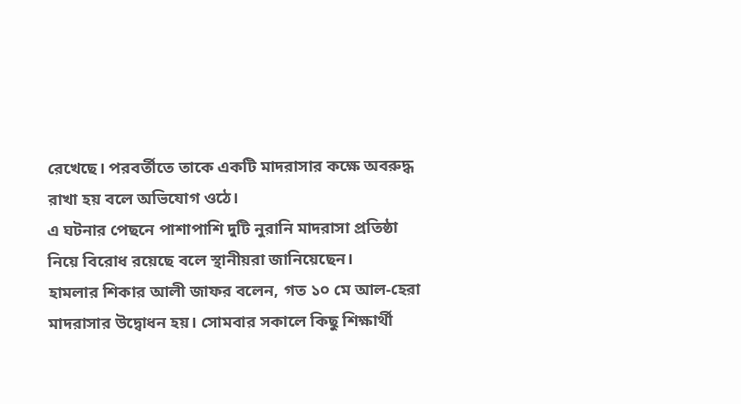রেখেছে। পরবর্তীতে তাকে একটি মাদরাসার কক্ষে অবরুদ্ধ রাখা হয় বলে অভিযোগ ওঠে।
এ ঘটনার পেছনে পাশাপাশি দুটি নুরানি মাদরাসা প্রতিষ্ঠা নিয়ে বিরোধ রয়েছে বলে স্থানীয়রা জানিয়েছেন।
হামলার শিকার আলী জাফর বলেন, গত ১০ মে আল-হেরা মাদরাসার উদ্বোধন হয়। সোমবার সকালে কিছু শিক্ষার্থী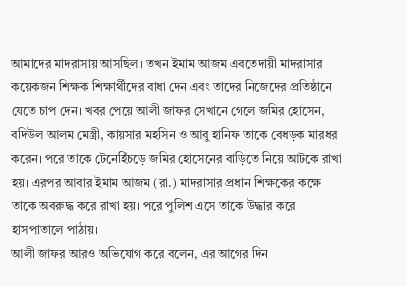আমাদের মাদরাসায় আসছিল। তখন ইমাম আজম এবতেদায়ী মাদরাসার কয়েকজন শিক্ষক শিক্ষার্থীদের বাধা দেন এবং তাদের নিজেদের প্রতিষ্ঠানে যেতে চাপ দেন। খবর পেয়ে আলী জাফর সেখানে গেলে জমির হোসেন, বদিউল আলম মেস্ত্রী, কায়সার মহসিন ও আবু হানিফ তাকে বেধড়ক মারধর করেন। পরে তাকে টেনেহিঁচড়ে জমির হোসেনের বাড়িতে নিয়ে আটকে রাখা হয়। এরপর আবার ইমাম আজম (রা.) মাদরাসার প্রধান শিক্ষকের কক্ষে তাকে অবরুদ্ধ করে রাখা হয়। পরে পুলিশ এসে তাকে উদ্ধার করে হাসপাতালে পাঠায়।
আলী জাফর আরও অভিযোগ করে বলেন, এর আগের দিন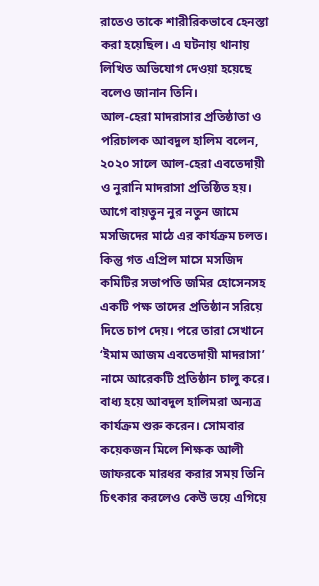রাতেও তাকে শারীরিকভাবে হেনস্তা করা হয়েছিল। এ ঘটনায় থানায় লিখিত অভিযোগ দেওয়া হয়েছে বলেও জানান তিনি।
আল-হেরা মাদরাসার প্রতিষ্ঠাতা ও পরিচালক আবদুল হালিম বলেন, ২০২০ সালে আল-হেরা এবতেদায়ী ও নুরানি মাদরাসা প্রতিষ্ঠিত হয়। আগে বায়তুন নুর নতুন জামে মসজিদের মাঠে এর কার্যক্রম চলত। কিন্তু গত এপ্রিল মাসে মসজিদ কমিটির সভাপতি জমির হোসেনসহ একটি পক্ষ তাদের প্রতিষ্ঠান সরিয়ে দিতে চাপ দেয়। পরে তারা সেখানে ‘ইমাম আজম এবতেদায়ী মাদরাসা’ নামে আরেকটি প্রতিষ্ঠান চালু করে। বাধ্য হয়ে আবদুল হালিমরা অন্যত্র কার্যক্রম শুরু করেন। সোমবার কয়েকজন মিলে শিক্ষক আলী জাফরকে মারধর করার সময় তিনি চিৎকার করলেও কেউ ভয়ে এগিয়ে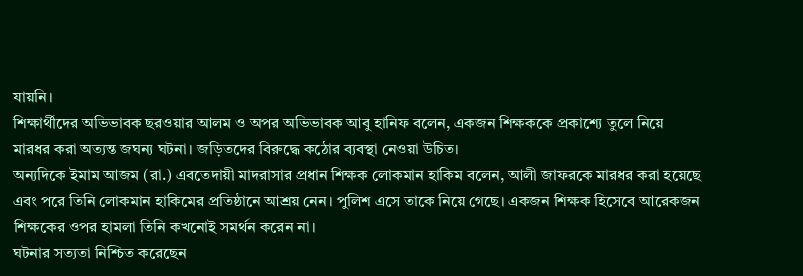যায়নি।
শিক্ষার্থীদের অভিভাবক ছরওয়ার আলম ও অপর অভিভাবক আবু হানিফ বলেন, একজন শিক্ষককে প্রকাশ্যে তুলে নিয়ে মারধর করা অত্যন্ত জঘন্য ঘটনা। জড়িতদের বিরুদ্ধে কঠোর ব্যবস্থা নেওয়া উচিত।
অন্যদিকে ইমাম আজম (রা.) এবতেদায়ী মাদরাসার প্রধান শিক্ষক লোকমান হাকিম বলেন, আলী জাফরকে মারধর করা হয়েছে এবং পরে তিনি লোকমান হাকিমের প্রতিষ্ঠানে আশ্রয় নেন। পুলিশ এসে তাকে নিয়ে গেছে। একজন শিক্ষক হিসেবে আরেকজন শিক্ষকের ওপর হামলা তিনি কখনোই সমর্থন করেন না।
ঘটনার সত্যতা নিশ্চিত করেছেন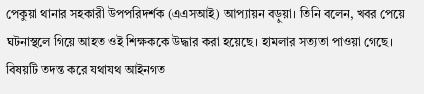পেকুয়া থানার সহকারী উপপরিদর্শক (এএসআই) আপ্যায়ন বড়ুয়া। তিনি বলেন, খবর পেয়ে ঘটনাস্থলে গিয়ে আহত ওই শিক্ষককে উদ্ধার করা হয়েছে। হামলার সত্যতা পাওয়া গেছে। বিষয়টি তদন্ত করে যথাযথ আইনগত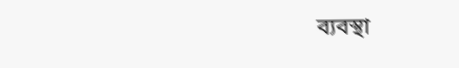ব্যবস্থা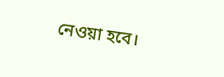নেওয়া হবে।